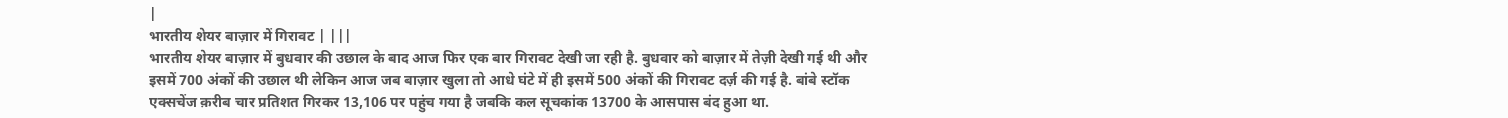|
भारतीय शेयर बाज़ार में गिरावट | |||
भारतीय शेयर बाज़ार में बुधवार की उछाल के बाद आज फिर एक बार गिरावट देखी जा रही है. बुधवार को बाज़ार में तेज़ी देखी गई थी और इसमें 700 अंकों की उछाल थी लेकिन आज जब बाज़ार खुला तो आधे घंटे में ही इसमें 500 अंकों की गिरावट दर्ज़ की गई है. बांबे स्टॉक एक्सचेंज क़रीब चार प्रतिशत गिरकर 13,106 पर पहुंच गया है जबकि कल सूचकांक 13700 के आसपास बंद हुआ था.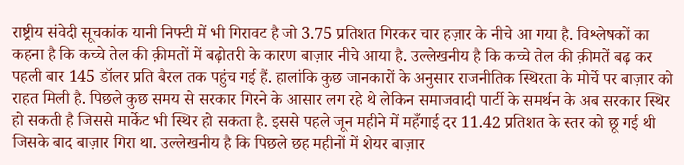राष्ट्रीय संवेदी सूचकांक यानी निफ्टी में भी गिरावट है जो 3.75 प्रतिशत गिरकर चार हज़ार के नीचे आ गया है. विश्लेषकों का कहना है कि कच्चे तेल की क़ीमतों में बढ़ोतरी के कारण बाज़ार नीचे आया है. उल्लेखनीय है कि कच्चे तेल की क़ीमतें बढ़ कर पहली बार 145 डॉलर प्रति बैरल तक पहुंच गई हैं. हालांकि कुछ जानकारों के अनुसार राजनीतिक स्थिरता के मोर्चे पर बाज़ार को राहत मिली है. पिछले कुछ समय से सरकार गिरने के आसार लग रहे थे लेकिन समाजवादी पार्टी के समर्थन के अब सरकार स्थिर हो सकती है जिससे मार्केट भी स्थिर हो सकता है. इससे पहले जून महीने में महँगाई दर 11.42 प्रतिशत के स्तर को छू गई थी जिसके बाद बाज़ार गिरा था. उल्लेखनीय है कि पिछले छह महीनों में शेयर बाज़ार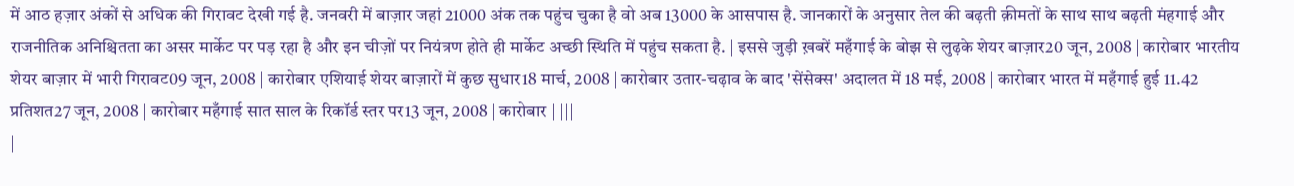में आठ हज़ार अंकों से अधिक की गिरावट देखी गई है. जनवरी में बाज़ार जहां 21000 अंक तक पहुंच चुका है वो अब 13000 के आसपास है. जानकारों के अनुसार तेल की बढ़ती क़ीमतों के साथ साथ बढ़ती मंहगाई और राजनीतिक अनिश्चितता का असर मार्केट पर पड़ रहा है और इन चीज़ों पर नियंत्रण होते ही मार्केट अच्छी स्थिति में पहुंच सकता है. | इससे जुड़ी ख़बरें महँगाई के बोझ से लुढ़के शेयर बाज़ार20 जून, 2008 | कारोबार भारतीय शेयर बाज़ार में भारी गिरावट09 जून, 2008 | कारोबार एशियाई शेयर बाज़ारों में कुछ सुधार18 मार्च, 2008 | कारोबार उतार-चढ़ाव के बाद 'सेंसेक्स' अदालत में 18 मई, 2008 | कारोबार भारत में महँगाई हुई 11.42 प्रतिशत27 जून, 2008 | कारोबार महँगाई सात साल के रिकॉर्ड स्तर पर13 जून, 2008 | कारोबार | |||
|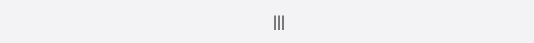|||